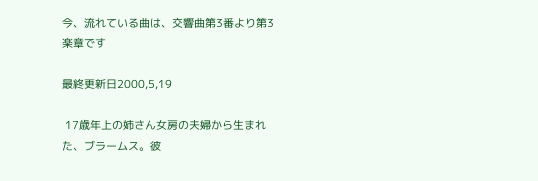今、流れている曲は、交響曲第3番より第3楽章です

最終更新日2000,5,19

 17歳年上の姉さん女房の夫婦から生まれた、ブラームス。彼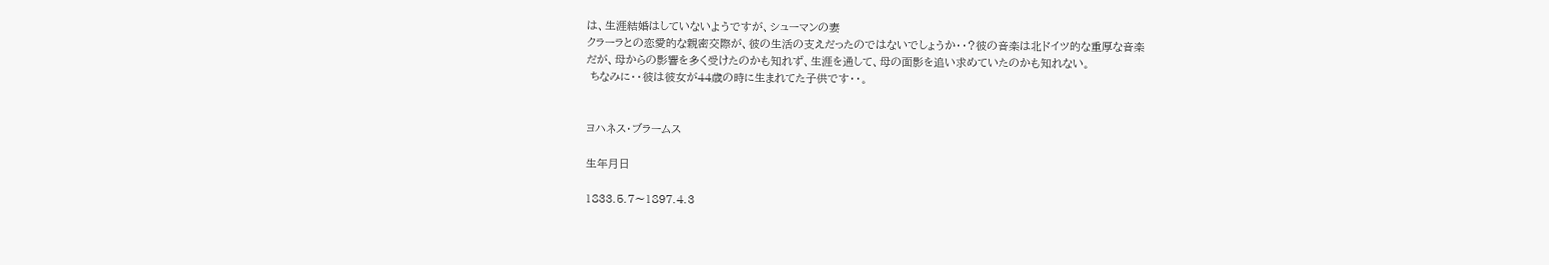は、生涯結婚はしていないようですが、シューマンの妻
クラーラとの恋愛的な親密交際が、彼の生活の支えだったのではないでしょうか・・?彼の音楽は北ドイツ的な重厚な音楽
だが、母からの影響を多く受けたのかも知れず、生涯を通して、母の面影を追い求めていたのかも知れない。
 ちなみに・・彼は彼女が44歳の時に生まれてた子供です・・。


ヨハネス・ブラームス

生年月日

1833.5.7〜1897.4.3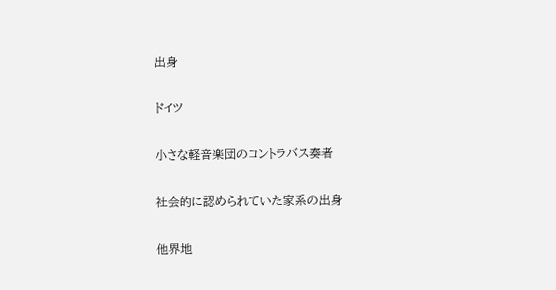出身

ドイツ

小さな軽音楽団のコントラバス奏者

社会的に認められていた家系の出身

他界地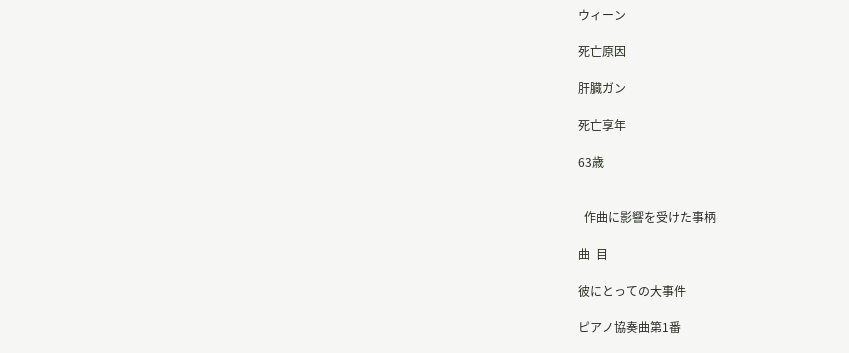ウィーン

死亡原因

肝臓ガン

死亡享年

63歳


  作曲に影響を受けた事柄

曲  目

彼にとっての大事件

ピアノ協奏曲第1番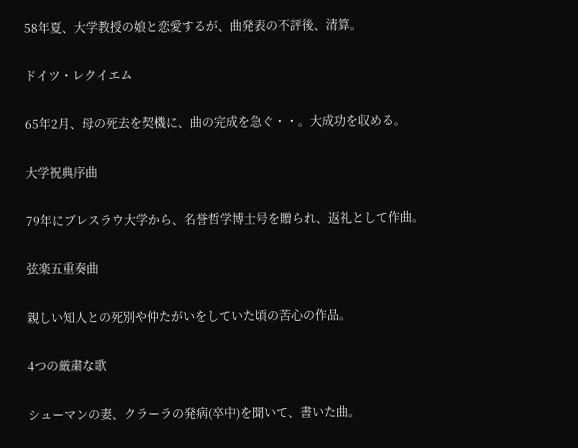58年夏、大学教授の娘と恋愛するが、曲発表の不評後、清算。

ドイツ・レクイエム

65年2月、母の死去を契機に、曲の完成を急ぐ・・。大成功を収める。

大学祝典序曲

79年にブレスラウ大学から、名誉哲学博士号を贈られ、返礼として作曲。

弦楽五重奏曲

親しい知人との死別や仲たがいをしていた頃の苦心の作品。

4つの厳粛な歌

シューマンの妻、クラーラの発病(卒中)を聞いて、書いた曲。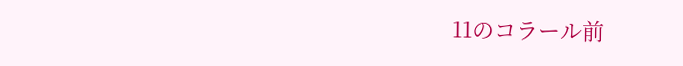11のコラール前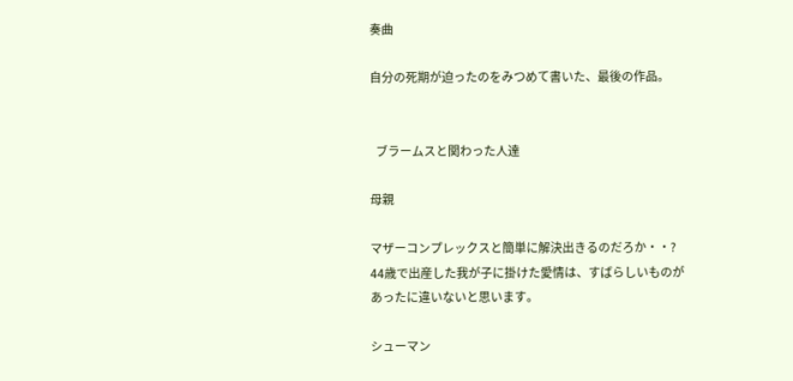奏曲

自分の死期が迫ったのをみつめて書いた、最後の作品。


  ブラームスと関わった人達

母親

マザーコンプレックスと簡単に解決出きるのだろか・・?
44歳で出産した我が子に掛けた愛情は、すばらしいものが
あったに違いないと思います。

シューマン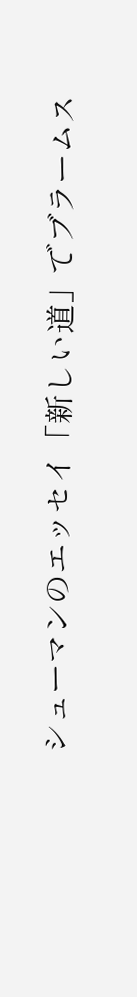シューマンのエッセイ「新しい道」でブラームス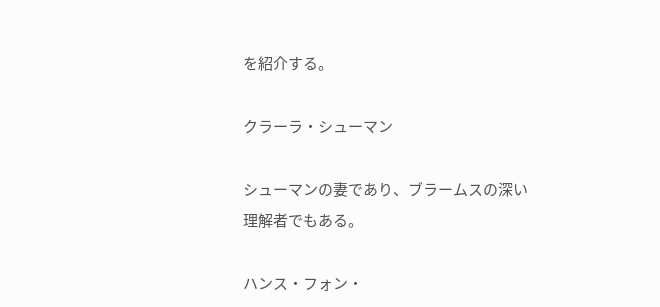を紹介する。

クラーラ・シューマン

シューマンの妻であり、ブラームスの深い理解者でもある。

ハンス・フォン・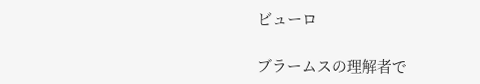ビューロ

ブラームスの理解者で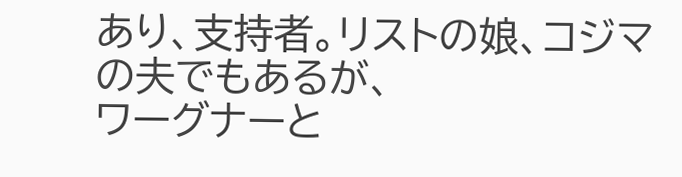あり、支持者。リストの娘、コジマの夫でもあるが、
ワーグナーと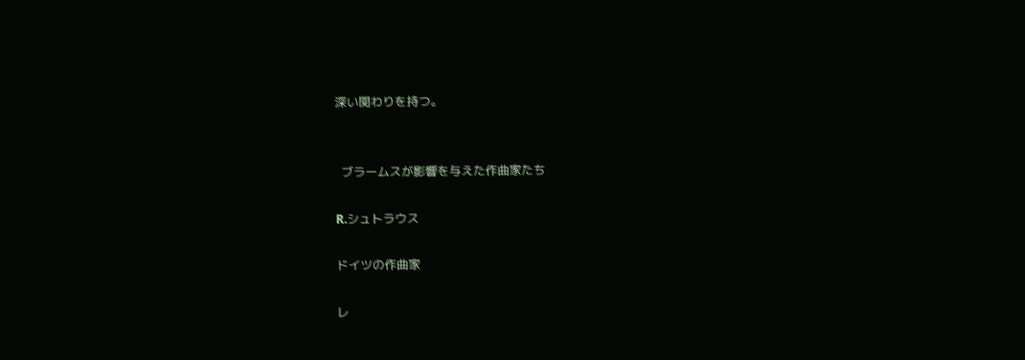深い関わりを持つ。


  ブラームスが影響を与えた作曲家たち

R.シュトラウス

ドイツの作曲家

レ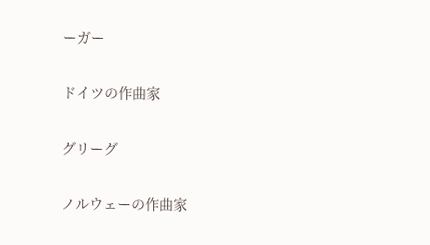ーガー

ドイツの作曲家

グリーグ

ノルウェーの作曲家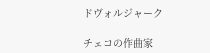ドヴォルジャーク

チェコの作曲家